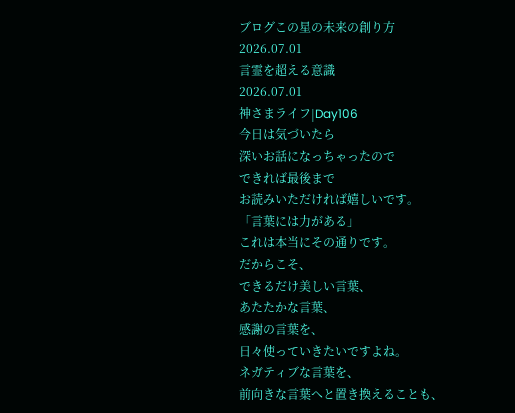ブログこの星の未来の創り方
2026.07.01
言霊を超える意識
2026.07.01
神さまライフ|Day106
今日は気づいたら
深いお話になっちゃったので
できれば最後まで
お読みいただければ嬉しいです。
「言葉には力がある」
これは本当にその通りです。
だからこそ、
できるだけ美しい言葉、
あたたかな言葉、
感謝の言葉を、
日々使っていきたいですよね。
ネガティブな言葉を、
前向きな言葉へと置き換えることも、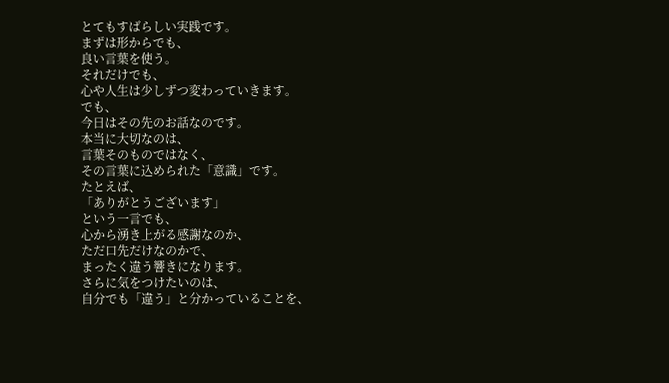とてもすばらしい実践です。
まずは形からでも、
良い言葉を使う。
それだけでも、
心や人生は少しずつ変わっていきます。
でも、
今日はその先のお話なのです。
本当に大切なのは、
言葉そのものではなく、
その言葉に込められた「意識」です。
たとえば、
「ありがとうございます」
という一言でも、
心から湧き上がる感謝なのか、
ただ口先だけなのかで、
まったく違う響きになります。
さらに気をつけたいのは、
自分でも「違う」と分かっていることを、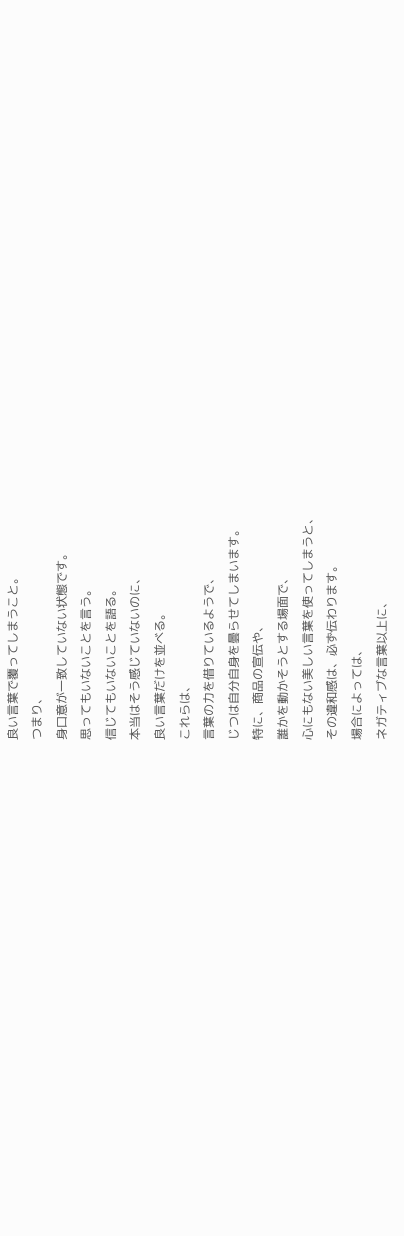良い言葉で覆ってしまうこと。
つまり、
身口意が一致していない状態です。
思ってもいないことを言う。
信じてもいないことを語る。
本当はそう感じていないのに、
良い言葉だけを並べる。
これらは、
言葉の力を借りているようで、
じつは自分自身を曇らせてしまいます。
特に、商品の宣伝や、
誰かを動かそうとする場面で、
心にもない美しい言葉を使ってしまうと、
その違和感は、必ず伝わります。
場合によっては、
ネガティブな言葉以上に、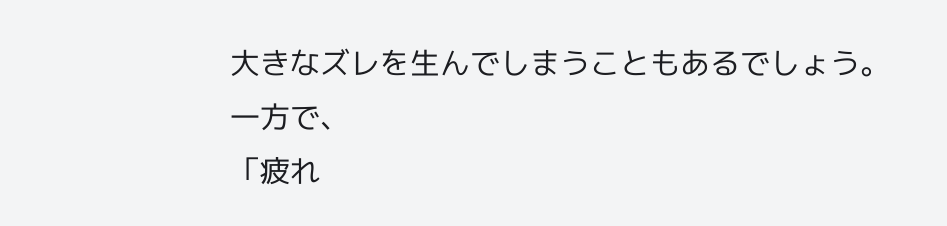大きなズレを生んでしまうこともあるでしょう。
一方で、
「疲れ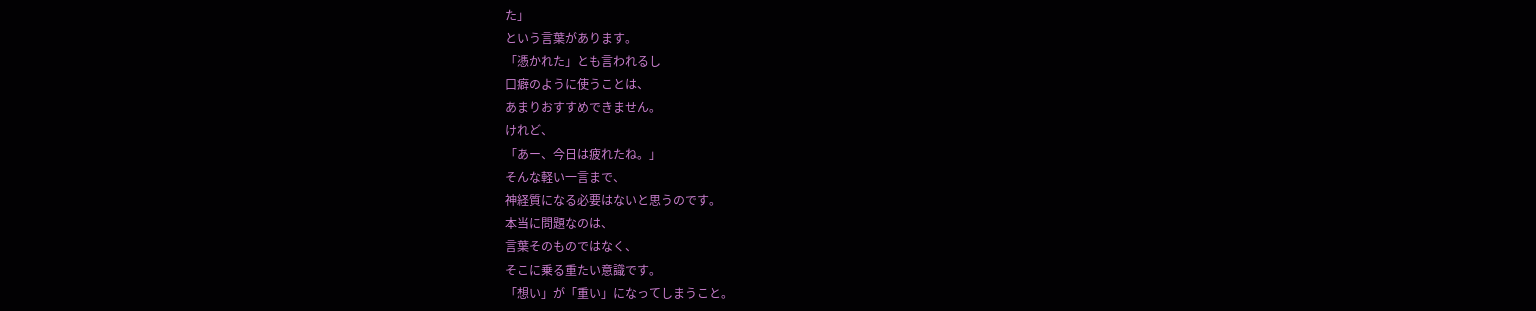た」
という言葉があります。
「憑かれた」とも言われるし
口癖のように使うことは、
あまりおすすめできません。
けれど、
「あー、今日は疲れたね。」
そんな軽い一言まで、
神経質になる必要はないと思うのです。
本当に問題なのは、
言葉そのものではなく、
そこに乗る重たい意識です。
「想い」が「重い」になってしまうこと。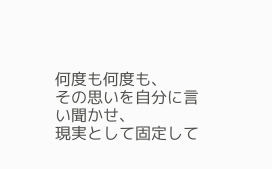何度も何度も、
その思いを自分に言い聞かせ、
現実として固定して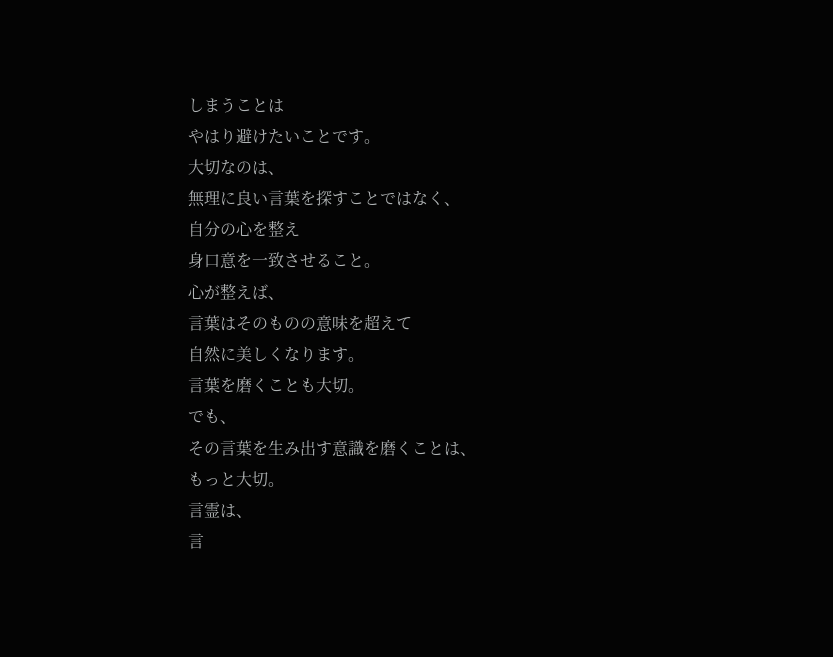しまうことは
やはり避けたいことです。
大切なのは、
無理に良い言葉を探すことではなく、
自分の心を整え
身口意を一致させること。
心が整えば、
言葉はそのものの意味を超えて
自然に美しくなります。
言葉を磨くことも大切。
でも、
その言葉を生み出す意識を磨くことは、
もっと大切。
言霊は、
言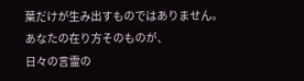葉だけが生み出すものではありません。
あなたの在り方そのものが、
日々の言霊の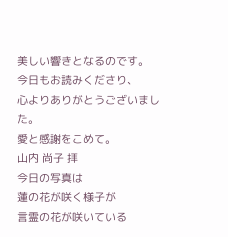美しい響きとなるのです。
今日もお読みくださり、
心よりありがとうございました。
愛と感謝をこめて。
山内 尚子 拝
今日の写真は
蓮の花が咲く様子が
言霊の花が咲いている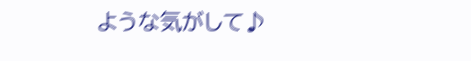ような気がして♪